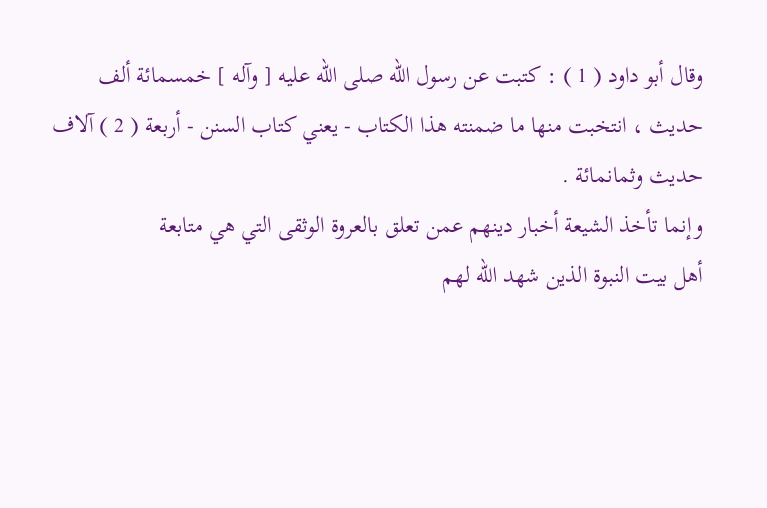وقال أبو داود ( 1 ) : كتبت عن رسول الله صلى الله عليه [ وآله ] خمسمائة ألف
حديث ، انتخبت منها ما ضمنته هذا الكتاب - يعني كتاب السنن - أربعة ( 2 ) آلاف
حديث وثمانمائة .
وإنما تأخذ الشيعة أخبار دينهم عمن تعلق بالعروة الوثقى التي هي متابعة
أهل بيت النبوة الذين شهد الله لهم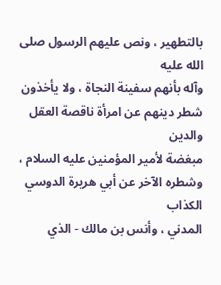بالتطهير ، ونص عليهم الرسول صلى الله عليه
وآله بأنهم سفينة النجاة ، ولا يأخذون شطر دينهم عن امرأة ناقصة العقل والدين
مبغضة لأمير المؤمنين عليه السلام ، وشطره الآخر عن أبي هريرة الدوسي الكذاب
المدني ، وأنس بن مالك - الذي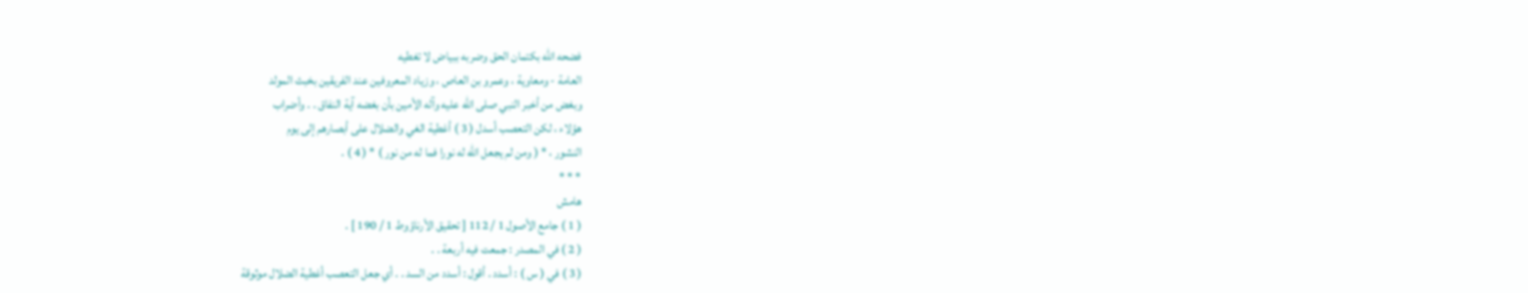فضحه الله بكتمان الحق وضربه ببياض لا تغطيه
العامة - ومعاوية ، وعمرو بن العاص ، وزياد المعروفين عند الفريقين بخبث المولد
وبغض من أخبر النبي صلى الله عليه وآله الأمين بأن بغضه آية النفاق . . وأضراب
هؤلاء ، لكن التعصب أسدل ( 3 ) أغطية الغي والضلال على أبصارهم إلى يوم
النشور ، * ( ومن لم يجعل الله له نورا فما له من نور ) * ( 4 ) .
* * *
هامش
( 1 ) جامع الأصول 1 / 112 [ تحقيق الأرناؤوط 1 / 190 ] .
( 2 ) في المصدر : جمعت فيه أربعة . .
( 3 ) في ( س ) : أسدد . أقول : أسدد من السد . . أي جعل التعصب أغطية الضلال موثوقة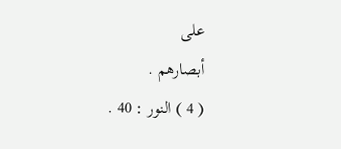على
أبصارهم .
( 4 ) النور : 40 .